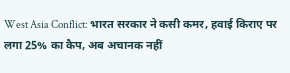West Asia Conflict: भारत सरकार ने कसी कमर, हवाई किराए पर लगा 25% का कैप, अब अचानक नहीं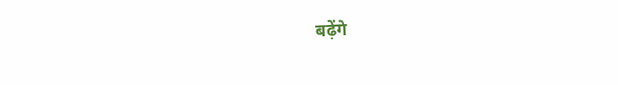बढ़ेंगे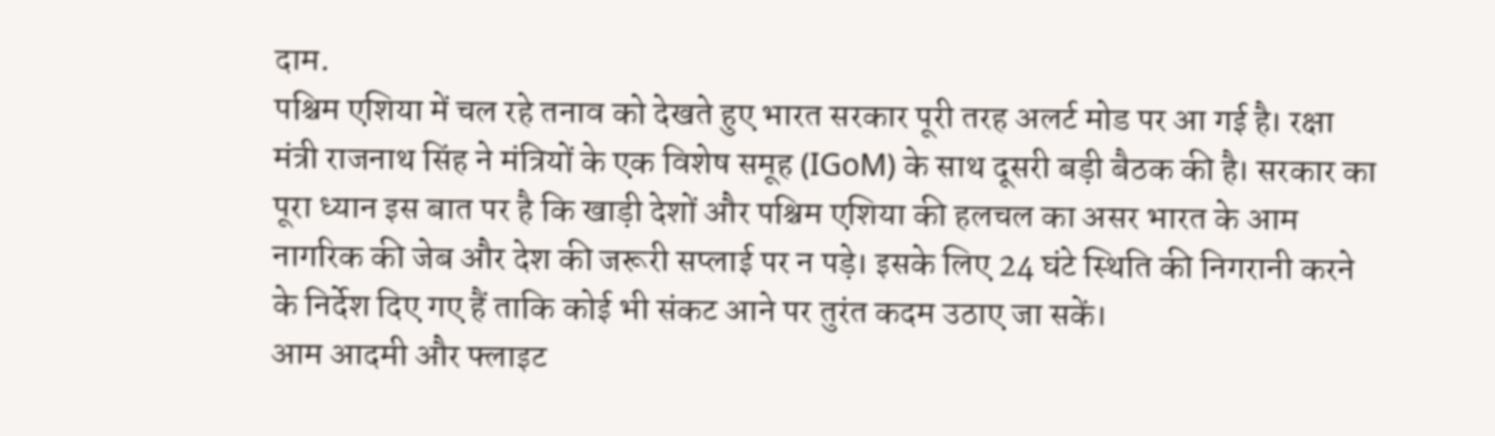दाम.
पश्चिम एशिया में चल रहे तनाव को देखते हुए भारत सरकार पूरी तरह अलर्ट मोड पर आ गई है। रक्षा मंत्री राजनाथ सिंह ने मंत्रियों के एक विशेष समूह (IGoM) के साथ दूसरी बड़ी बैठक की है। सरकार का पूरा ध्यान इस बात पर है कि खाड़ी देशों और पश्चिम एशिया की हलचल का असर भारत के आम नागरिक की जेब और देश की जरूरी सप्लाई पर न पड़े। इसके लिए 24 घंटे स्थिति की निगरानी करने के निर्देश दिए गए हैं ताकि कोई भी संकट आने पर तुरंत कदम उठाए जा सकें।
आम आदमी और फ्लाइट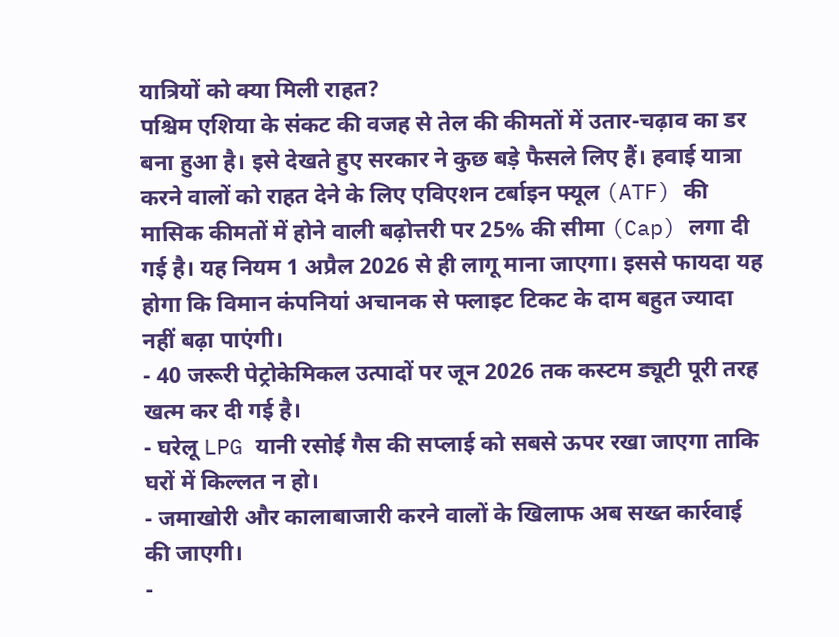यात्रियों को क्या मिली राहत?
पश्चिम एशिया के संकट की वजह से तेल की कीमतों में उतार-चढ़ाव का डर बना हुआ है। इसे देखते हुए सरकार ने कुछ बड़े फैसले लिए हैं। हवाई यात्रा करने वालों को राहत देने के लिए एविएशन टर्बाइन फ्यूल (ATF) की मासिक कीमतों में होने वाली बढ़ोत्तरी पर 25% की सीमा (Cap) लगा दी गई है। यह नियम 1 अप्रैल 2026 से ही लागू माना जाएगा। इससे फायदा यह होगा कि विमान कंपनियां अचानक से फ्लाइट टिकट के दाम बहुत ज्यादा नहीं बढ़ा पाएंगी।
- 40 जरूरी पेट्रोकेमिकल उत्पादों पर जून 2026 तक कस्टम ड्यूटी पूरी तरह खत्म कर दी गई है।
- घरेलू LPG यानी रसोई गैस की सप्लाई को सबसे ऊपर रखा जाएगा ताकि घरों में किल्लत न हो।
- जमाखोरी और कालाबाजारी करने वालों के खिलाफ अब सख्त कार्रवाई की जाएगी।
-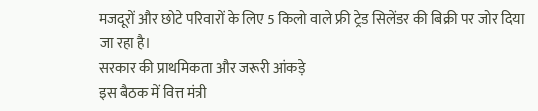मजदूरों और छोटे परिवारों के लिए 5 किलो वाले फ्री ट्रेड सिलेंडर की बिक्री पर जोर दिया जा रहा है।
सरकार की प्राथमिकता और जरूरी आंकड़े
इस बैठक में वित्त मंत्री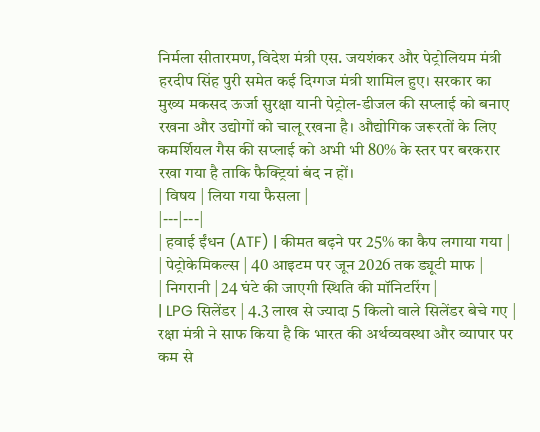निर्मला सीतारमण, विदेश मंत्री एस. जयशंकर और पेट्रोलियम मंत्री हरदीप सिंह पुरी समेत कई दिग्गज मंत्री शामिल हुए। सरकार का मुख्य मकसद ऊर्जा सुरक्षा यानी पेट्रोल-डीजल की सप्लाई को बनाए रखना और उद्योगों को चालू रखना है। औद्योगिक जरूरतों के लिए कमर्शियल गैस की सप्लाई को अभी भी 80% के स्तर पर बरकरार रखा गया है ताकि फैक्ट्रियां बंद न हों।
| विषय | लिया गया फैसला |
|---|---|
| हवाई ईंधन (ATF) | कीमत बढ़ने पर 25% का कैप लगाया गया |
| पेट्रोकेमिकल्स | 40 आइटम पर जून 2026 तक ड्यूटी माफ |
| निगरानी | 24 घंटे की जाएगी स्थिति की मॉनिटरिंग |
| LPG सिलेंडर | 4.3 लाख से ज्यादा 5 किलो वाले सिलेंडर बेचे गए |
रक्षा मंत्री ने साफ किया है कि भारत की अर्थव्यवस्था और व्यापार पर कम से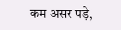कम असर पड़े,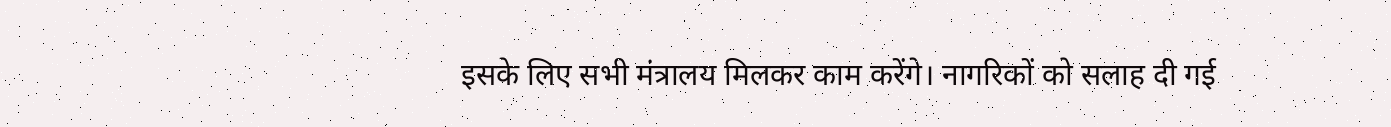इसके लिए सभी मंत्रालय मिलकर काम करेंगे। नागरिकों को सलाह दी गई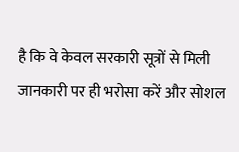है कि वे केवल सरकारी सूत्रों से मिली जानकारी पर ही भरोसा करें और सोशल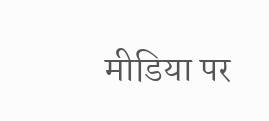मीडिया पर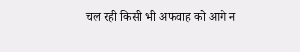चल रही किसी भी अफवाह को आगे न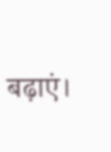बढ़ाएं।